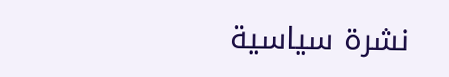نشرة سياسية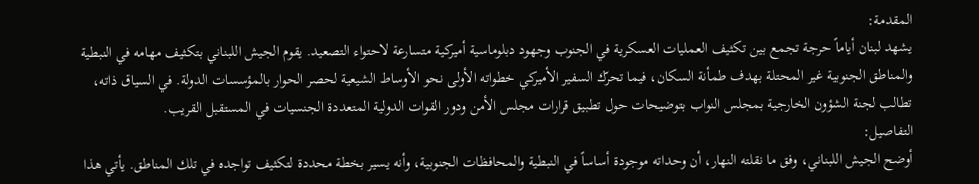المقدمة:
يشهد لبنان أياماً حرجة تجمع بين تكثيف العمليات العسكرية في الجنوب وجهود دبلوماسية أميركية متسارعة لاحتواء التصعيد. يقوم الجيش اللبناني بتكثيف مهامه في النبطية والمناطق الجنوبية غير المحتلة بهدف طمأنة السكان، فيما تحرّك السفير الأميركي خطواته الأولى نحو الأوساط الشيعية لحصر الحوار بالمؤسسات الدولة. في السياق ذاته، تطالب لجنة الشؤون الخارجية بمجلس النواب بتوضيحات حول تطبيق قرارات مجلس الأمن ودور القوات الدولية المتعددة الجنسيات في المستقبل القريب.
التفاصيل:
أوضح الجيش اللبناني، وفق ما نقلته النهار، أن وحداته موجودة أساساً في النبطية والمحافظات الجنوبية، وأنه يسير بخطة محددة لتكثيف تواجده في تلك المناطق. يأتي هذا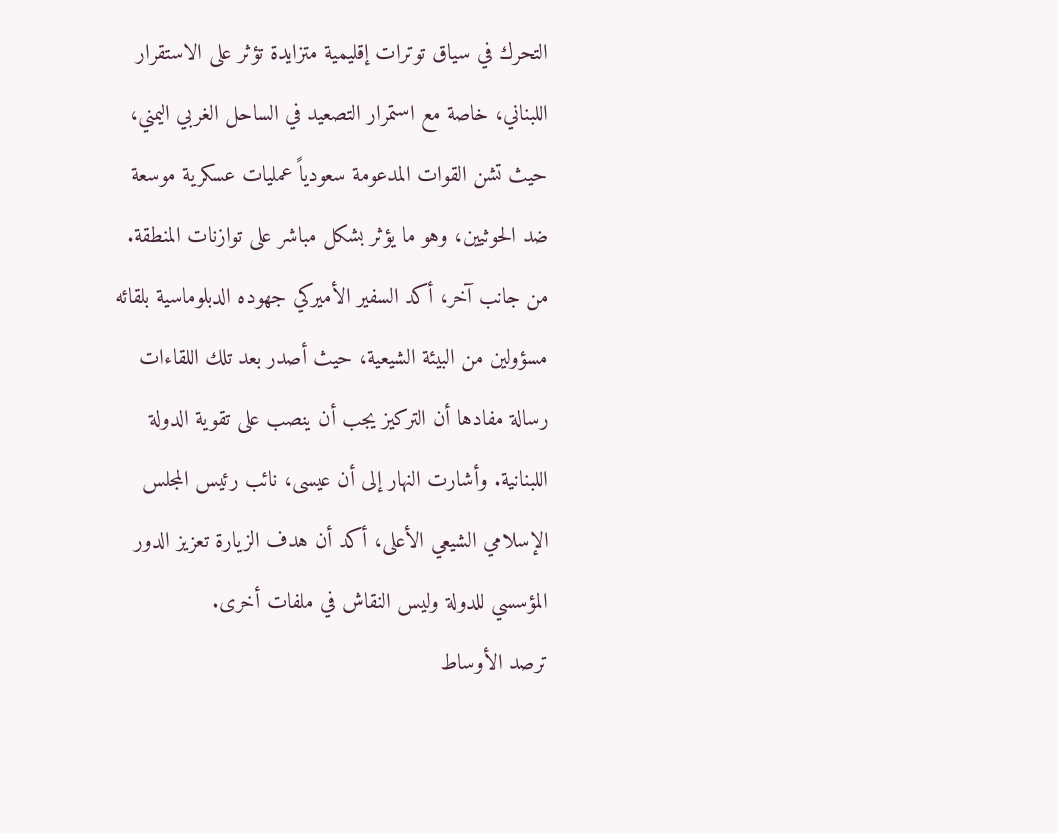التحرك في سياق توترات إقليمية متزايدة تؤثر على الاستقرار اللبناني، خاصة مع استمرار التصعيد في الساحل الغربي اليمني، حيث تشن القوات المدعومة سعودياً عمليات عسكرية موسعة ضد الحوثيين، وهو ما يؤثر بشكل مباشر على توازنات المنطقة.
من جانب آخر، أكد السفير الأميركي جهوده الدبلوماسية بلقائه مسؤولين من البيئة الشيعية، حيث أصدر بعد تلك اللقاءات رسالة مفادها أن التركيز يجب أن ينصب على تقوية الدولة اللبنانية. وأشارت النهار إلى أن عيسى، نائب رئيس المجلس الإسلامي الشيعي الأعلى، أكد أن هدف الزيارة تعزيز الدور المؤسسي للدولة وليس النقاش في ملفات أخرى.
ترصد الأوساط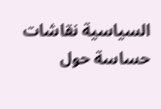السياسية نقاشات حساسة حول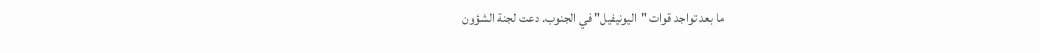ما بعد تواجد قوات "اليونيفيل" في الجنوب. دعت لجنة الشؤون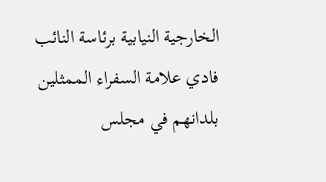الخارجية النيابية برئاسة النائب فادي علامة السفراء الممثلين بلدانهم في مجلس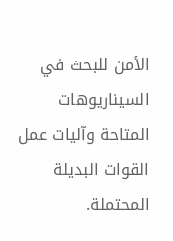الأمن للبحث في السيناريوهات المتاحة وآليات عمل القوات البديلة المحتملة.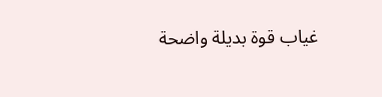غياب قوة بديلة واضحة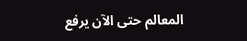المعالم حتى الآن يرفع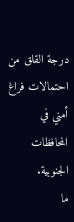درجة القلق من احتمالات فراغ أمني في المحافظات الجنوبية.
ما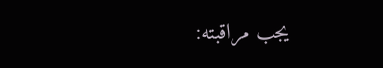يجب مراقبته: